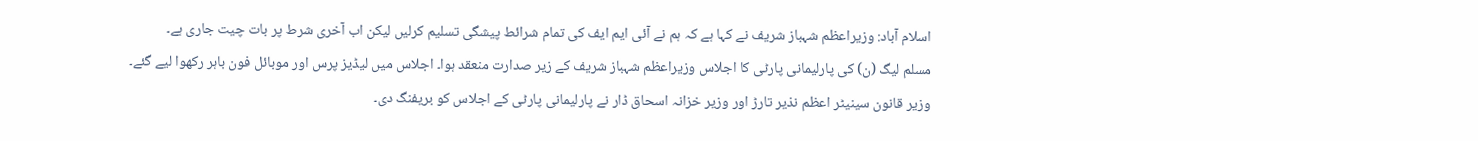اسلام آباد: وزیراعظم شہباز شریف نے کہا ہے کہ ہم نے آئی ایم ایف کی تمام شرائط پیشگی تسلیم کرلیں لیکن اب آخری شرط پر بات چیت جاری ہے۔
مسلم لیگ (ن) کی پارلیمانی پارٹی کا اجلاس وزیراعظم شہباز شریف کے زیر صدارت منعقد ہوا۔ اجلاس میں لیڈیز پرس اور موبائل فون باہر رکھوا لیے گئے۔
وزیر قانون سینیٹر اعظم نذیر تارڑ اور وزیر خزانہ اسحاق ڈار نے پارلیمانی پارٹی کے اجلاس کو بریفنگ دی۔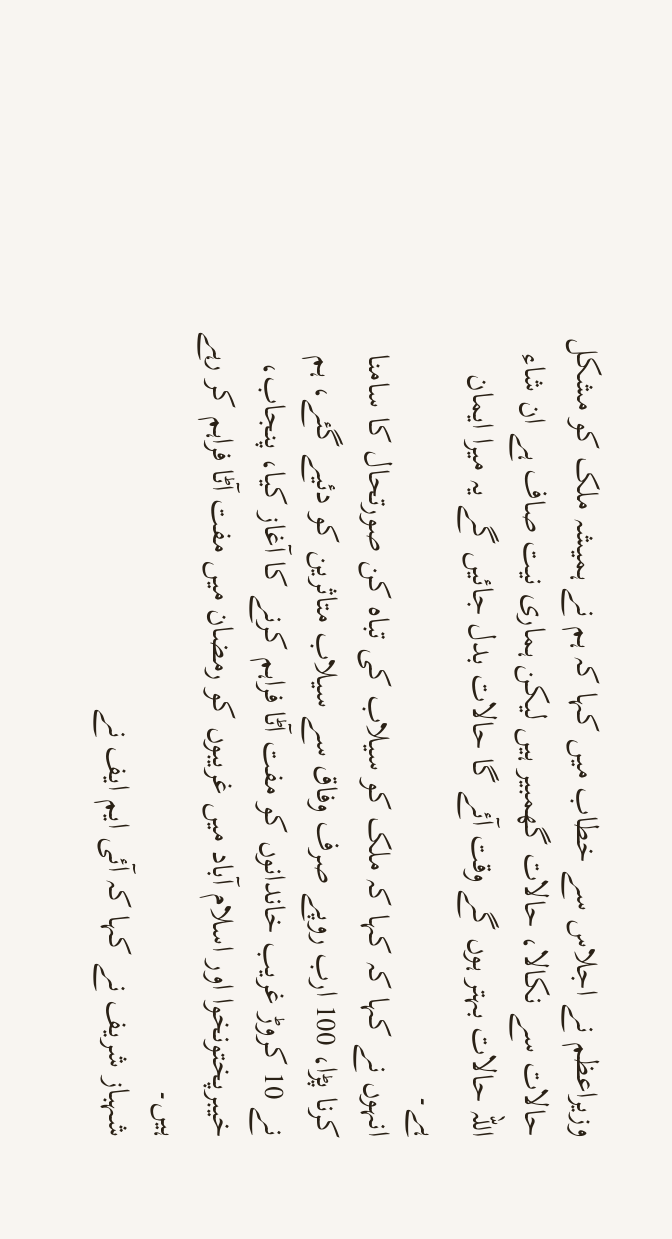وزیراعظم نے اجلاس سے خطاب میں کہا کہ ہم نے ہمیشہ ملک کو مشکل حالات سے نکالا، حالات گھمبیر ہیں لیکن ہماری نیت صاف ہے ان شاء اللہ حالات بہتر ہوں گے وقت آئے گا حالات بدل جائیں گے یہ میرا ایمان ہے۔
انہوں نے کہا کہ کہا کہ ملک کو سیلاب کی تباہ کن صورتحال کا سامنا کرنا پڑا، 100 ارب روپے صرف وفاق سے سیلاب متاثرین کو دئیے گئے، ہم نے 10 کروڑ غریب خاندانوں کو مفت آٹا فراہم کرنے کا آغاز کیا، پنجاب، خیبرپختونخوا اور اسلام آباد میں غریبوں کو رمضان میں مفت آٹا فراہم کر رہے ہیں۔
شہباز شریف نے کہا کہ آئی ایم ایف نے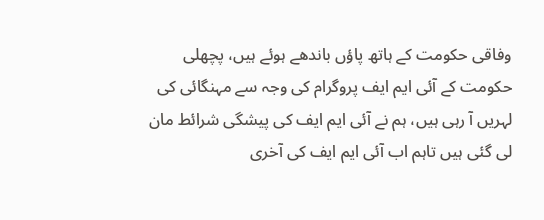وفاقی حکومت کے ہاتھ پاؤں باندھے ہوئے ہیں، پچھلی حکومت کے آئی ایم ایف پروگرام کی وجہ سے مہنگائی کی لہریں آ رہی ہیں، ہم نے آئی ایم ایف کی پیشگی شرائط مان لی گئی ہیں تاہم اب آئی ایم ایف کی آخری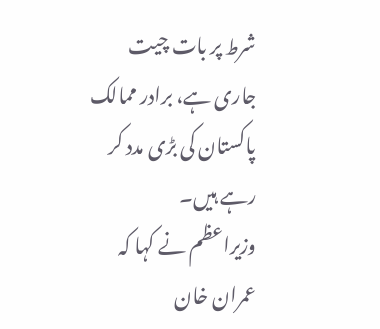شرط پر بات چیت جاری ہے، برادر ممالک پاکستان کی بڑی مدد کر رہے ہیں۔
وزیراعظم نے کہا کہ عمران خان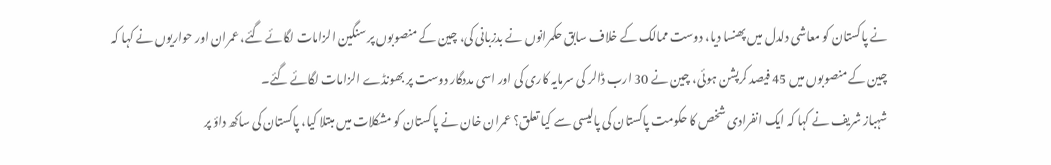نے پاکستان کو معاشی دلدل میں پھنسا دیا، دوست ممالک کے خلاف سابق حکمرانوں نے بدزبانی کی، چین کے منصوبوں پر سنگین الزامات لگائے گئے، عمران اور حواریوں نے کہا کہ چین کے منصوبوں میں 45 فیصد کرپشن ہوئی، چین نے 30 ارب ڈالر کی سرمایہ کاری کی اور اسی مددگار دوست پر بھونڈے الزامات لگائے گئے۔
شہباز شریف نے کہا کہ ایک انفرادی شخص کا حکومت پاکستان کی پالیسی سے کیا تعلق؟ عمران خان نے پاکستان کو مشکلات میں مبتلا کیا، پاکستان کی ساکھ داؤ پر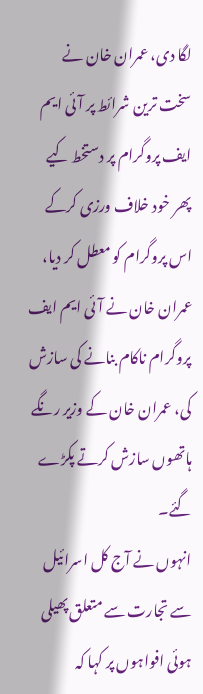لگا دی، عمران خان نے سخت ترین شرائط پر آئی ایم ایف پروگرام پر دستخط کیے پھر خود خلاف ورزی کرکے اس پروگرام کو معطل کر دیا، عمران خان نے آئی ایم ایف پروگرام ناکام بنانے کی سازش کی، عمران خان کے وزیر رنگے ہاتھوں سازش کرتے پکڑے گئے۔
انہوں نے آج کل اسرائیل سے تجارت سے متعلق پھیلی ہوئی افواہوں پر کہا کہ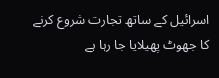اسرائیل کے ساتھ تجارت شروع کرنے کا جھوٹ پھیلایا جا رہا ہے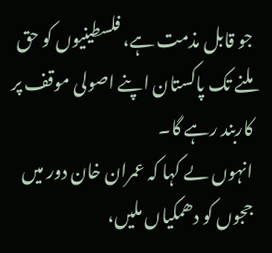جو قابل مذمت ہے، فلسطینیوں کو حق ملنے تک پاکستان اپنے اصولی موقف پر کاربند رہے گا۔
انہوں ںے کہا کہ عمران خان دور میں ججوں کو دھمکیاں ملیں،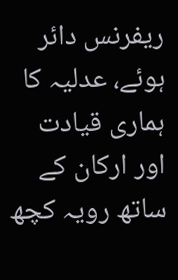ریفرنس دائر ہوئے، عدلیہ کا ہماری قیادت اور ارکان کے ساتھ رویہ کچھ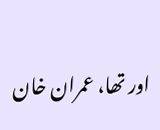اور تھا، عمران خان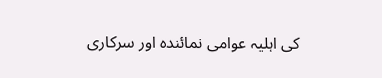کی اہلیہ عوامی نمائندہ اور سرکاری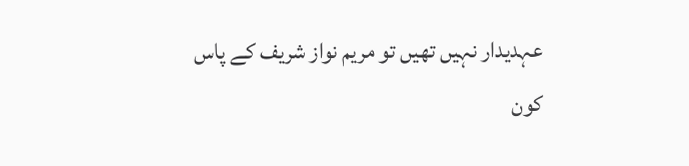عہدیدار نہیں تھیں تو مریم نواز شریف کے پاس کون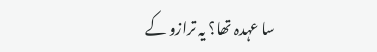سا عہدہ تھا؟ یہ ترازو کے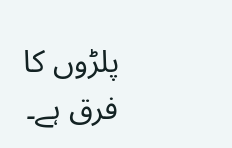پلڑوں کا فرق ہے۔